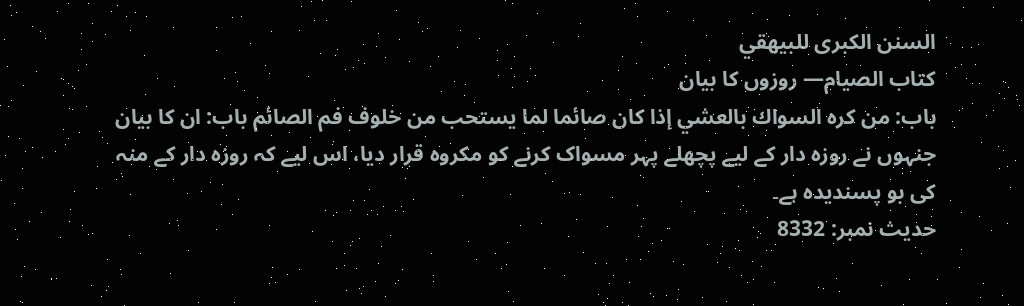السنن الكبرى للبيهقي
كتاب الصيام— روزوں کا بیان
باب: من كره السواك بالعشي إذا كان صائما لما يستحب من خلوف فم الصائم باب: ان کا بیان جنہوں نے روزہ دار کے لیے پچھلے پہر مسواک کرنے کو مکروہ قرار دیا، اس لیے کہ روزہ دار کے منہ کی بو پسندیدہ ہے۔
حدیث نمبر: 8332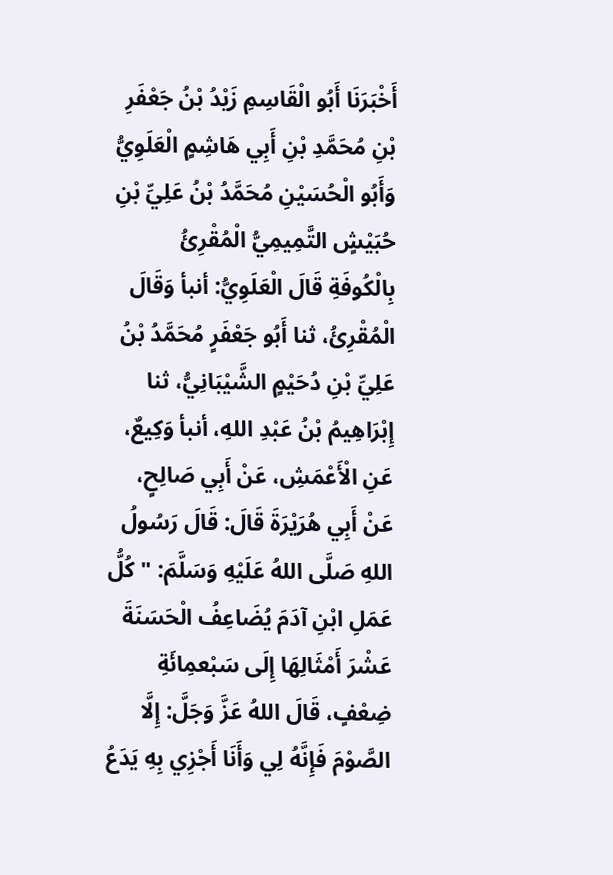أَخْبَرَنَا أَبُو الْقَاسِمِ زَيْدُ بْنُ جَعْفَرِ بْنِ مُحَمَّدِ بْنِ أَبِي هَاشِمٍ الْعَلَوِيُّ وَأَبُو الْحُسَيْنِ مُحَمَّدُ بْنُ عَلِيِّ بْنِ حُبَيْشٍ التَّمِيمِيُّ الْمُقْرِئُ بِالْكُوفَةِ قَالَ الْعَلَوِيُّ: أنبأ وَقَالَ الْمُقْرِئُ، ثنا أَبُو جَعْفَرٍ مُحَمَّدُ بْنُ عَلِيِّ بْنِ دُحَيْمٍ الشَّيْبَانِيُّ، ثنا إِبْرَاهِيمُ بْنُ عَبْدِ اللهِ، أنبأ وَكِيعٌ، عَنِ الْأَعْمَشِ، عَنْ أَبِي صَالِحٍ، عَنْ أَبِي هُرَيْرَةَ قَالَ: قَالَ رَسُولُ اللهِ صَلَّى اللهُ عَلَيْهِ وَسَلَّمَ: " كُلُّ عَمَلِ ابْنِ آدَمَ يُضَاعِفُ الْحَسَنَةَ عَشْرَ أَمْثَالِهَا إِلَى سَبْعمِائَةِ ضِعْفٍ، قَالَ اللهُ عَزَّ وَجَلَّ: إِلَّا الصَّوْمَ فَإِنَّهُ لِي وَأَنَا أَجْزِي بِهِ يَدَعُ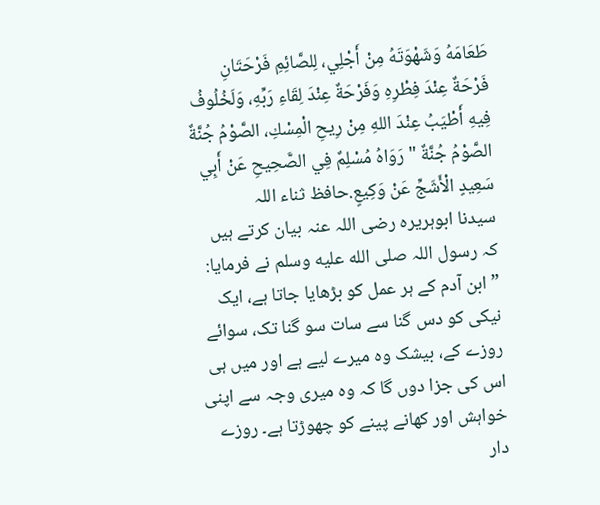طَعَامَهُ وَشَهْوَتَهُ مِنْ أَجْلِي، لِلصَّائِمِ فَرْحَتَانِ فَرْحَةٌ عِنْدَ فِطْرِهِ وَفَرْحَةٌ عِنْدَ لِقَاءِ رَبِّهِ، وَلَخُلُوفُ فِيهِ أَطْيَبُ عِنْدَ اللهِ مِنْ رِيحِ الْمِسْكِ، الصَّوْمُ جُنَّةٌ الصَّوْمُ جُنَّةٌ " رَوَاهُ مُسْلِمٌ فِي الصَّحِيحِ عَنْ أَبِي سَعِيدٍ الْأَشَجِّ عَنْ وَكِيعٍ.حافظ ثناء اللہ
سیدنا ابوہریرہ رضی اللہ عنہ بیان کرتے ہیں کہ رسول اللہ صلى الله عليه وسلم نے فرمایا: ”ابن آدم کے ہر عمل کو بڑھایا جاتا ہے، ایک نیکی کو دس گنا سے سات سو گنا تک، سوائے روزے کے، بیشک وہ میرے لیے ہے اور میں ہی اس کی جزا دوں گا کہ وہ میری وجہ سے اپنی خواہش اور کھانے پینے کو چھوڑتا ہے۔ روزے دار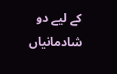کے لیے دو شادمانیاں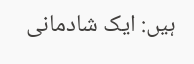ہیں: ایک شادمانی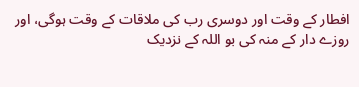افطار کے وقت اور دوسری رب کی ملاقات کے وقت ہوگی، اور روزے دار کے منہ کی بو اللہ کے نزدیک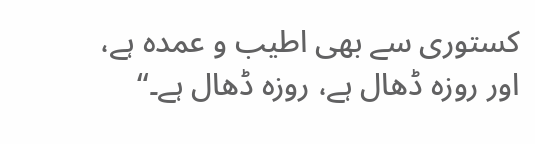کستوری سے بھی اطیب و عمدہ ہے، اور روزہ ڈھال ہے، روزہ ڈھال ہے۔“